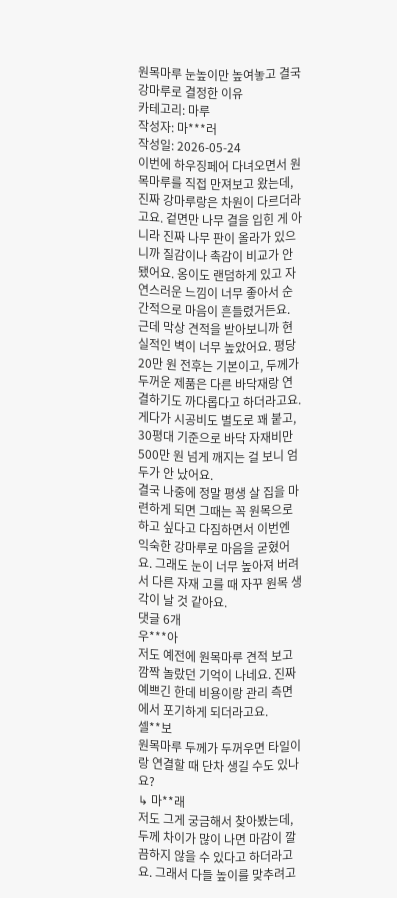원목마루 눈높이만 높여놓고 결국 강마루로 결정한 이유
카테고리: 마루
작성자: 마***러
작성일: 2026-05-24
이번에 하우징페어 다녀오면서 원목마루를 직접 만져보고 왔는데, 진짜 강마루랑은 차원이 다르더라고요. 겉면만 나무 결을 입힌 게 아니라 진짜 나무 판이 올라가 있으니까 질감이나 촉감이 비교가 안 됐어요. 옹이도 랜덤하게 있고 자연스러운 느낌이 너무 좋아서 순간적으로 마음이 흔들렸거든요.
근데 막상 견적을 받아보니까 현실적인 벽이 너무 높았어요. 평당 20만 원 전후는 기본이고, 두께가 두꺼운 제품은 다른 바닥재랑 연결하기도 까다롭다고 하더라고요. 게다가 시공비도 별도로 꽤 붙고, 30평대 기준으로 바닥 자재비만 500만 원 넘게 깨지는 걸 보니 엄두가 안 났어요.
결국 나중에 정말 평생 살 집을 마련하게 되면 그때는 꼭 원목으로 하고 싶다고 다짐하면서 이번엔 익숙한 강마루로 마음을 굳혔어요. 그래도 눈이 너무 높아져 버려서 다른 자재 고를 때 자꾸 원목 생각이 날 것 같아요.
댓글 6개
우***아
저도 예전에 원목마루 견적 보고 깜짝 놀랐던 기억이 나네요. 진짜 예쁘긴 한데 비용이랑 관리 측면에서 포기하게 되더라고요.
셀**보
원목마루 두께가 두꺼우면 타일이랑 연결할 때 단차 생길 수도 있나요?
↳ 마**래
저도 그게 궁금해서 찾아봤는데, 두께 차이가 많이 나면 마감이 깔끔하지 않을 수 있다고 하더라고요. 그래서 다들 높이를 맞추려고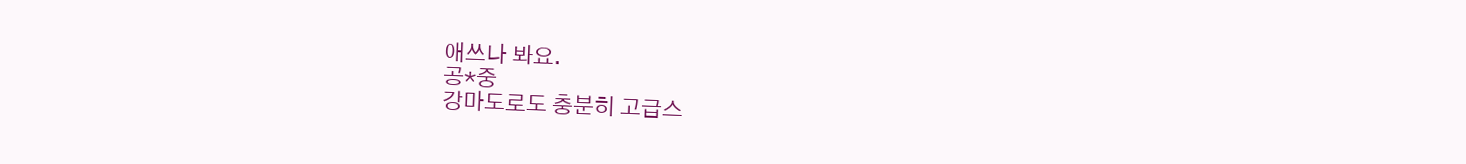애쓰나 봐요.
공*중
강마도로도 충분히 고급스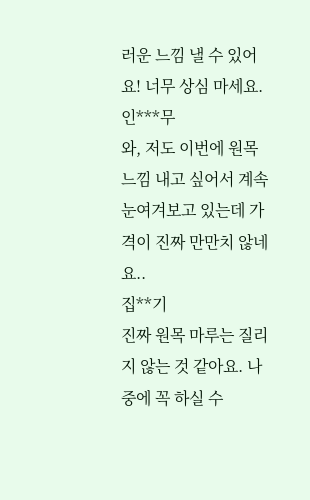러운 느낌 낼 수 있어요! 너무 상심 마세요.
인***무
와, 저도 이번에 원목 느낌 내고 싶어서 계속 눈여겨보고 있는데 가격이 진짜 만만치 않네요..
집**기
진짜 원목 마루는 질리지 않는 것 같아요. 나중에 꼭 하실 수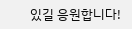있길 응원합니다!